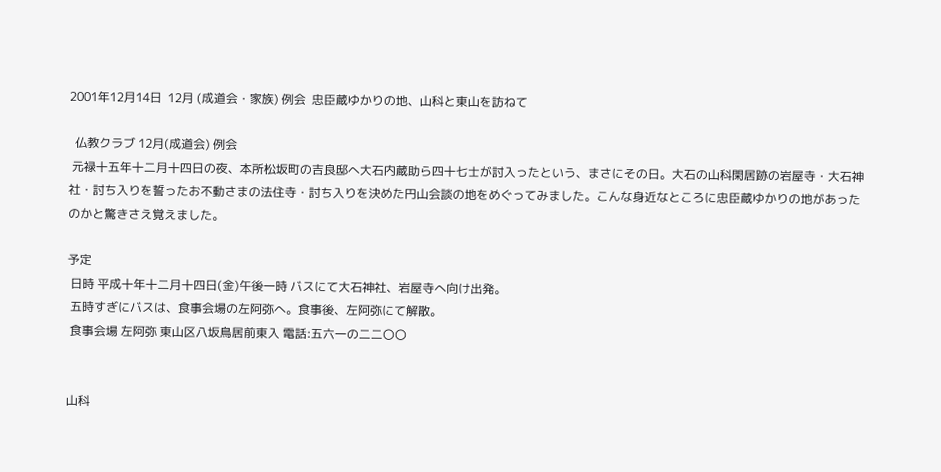2001年12月14日  12月 (成道会・家族) 例会  忠臣蔵ゆかりの地、山科と東山を訪ねて

  仏教クラブ 12月(成道会) 例会
 元禄十五年十二月十四日の夜、本所松坂町の吉良邸へ大石内蔵助ら四十七士が討入ったという、まさにその日。大石の山科閑居跡の岩屋寺・大石神社・討ち入りを誓ったお不動さまの法住寺・討ち入りを決めた円山会談の地をめぐってみました。こんな身近なところに忠臣蔵ゆかりの地があったのかと驚きさえ覚えました。

予定
 日時 平成十年十二月十四日(金)午後一時 バスにて大石神社、岩屋寺へ向け出発。
 五時すぎにバスは、食事会場の左阿弥へ。食事後、左阿弥にて解散。
 食事会場 左阿弥 東山区八坂鳥居前東入 電話:五六一の二二〇〇


山科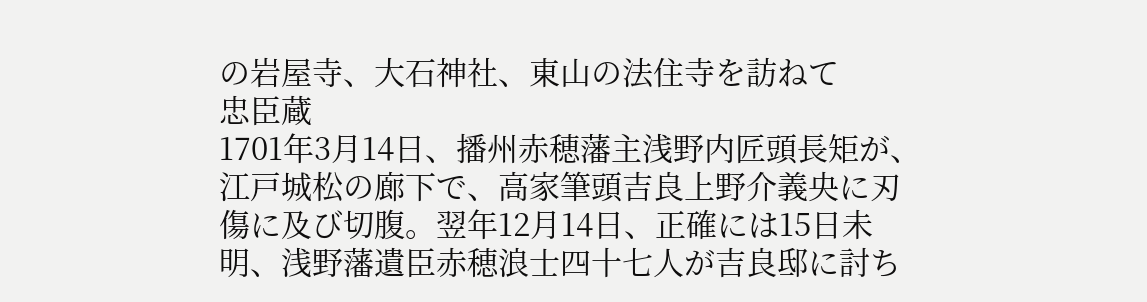の岩屋寺、大石神社、東山の法住寺を訪ねて
忠臣蔵
1701年3月14日、播州赤穂藩主浅野内匠頭長矩が、江戸城松の廊下で、高家筆頭吉良上野介義央に刃傷に及び切腹。翌年12月14日、正確には15日未明、浅野藩遺臣赤穂浪士四十七人が吉良邸に討ち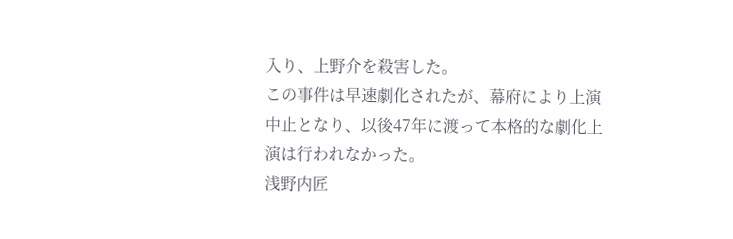入り、上野介を殺害した。
この事件は早速劇化されたが、幕府により上演中止となり、以後47年に渡って本格的な劇化上演は行われなかった。
浅野内匠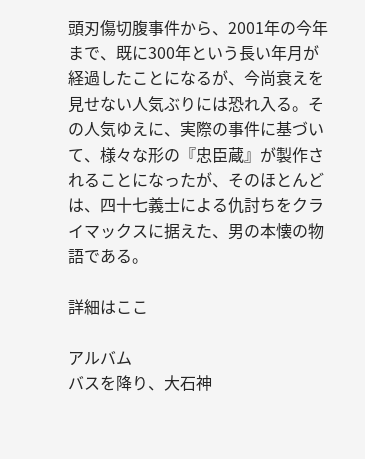頭刃傷切腹事件から、2001年の今年まで、既に300年という長い年月が経過したことになるが、今尚衰えを見せない人気ぶりには恐れ入る。その人気ゆえに、実際の事件に基づいて、様々な形の『忠臣蔵』が製作されることになったが、そのほとんどは、四十七義士による仇討ちをクライマックスに据えた、男の本懐の物語である。

詳細はここ

アルバム
バスを降り、大石神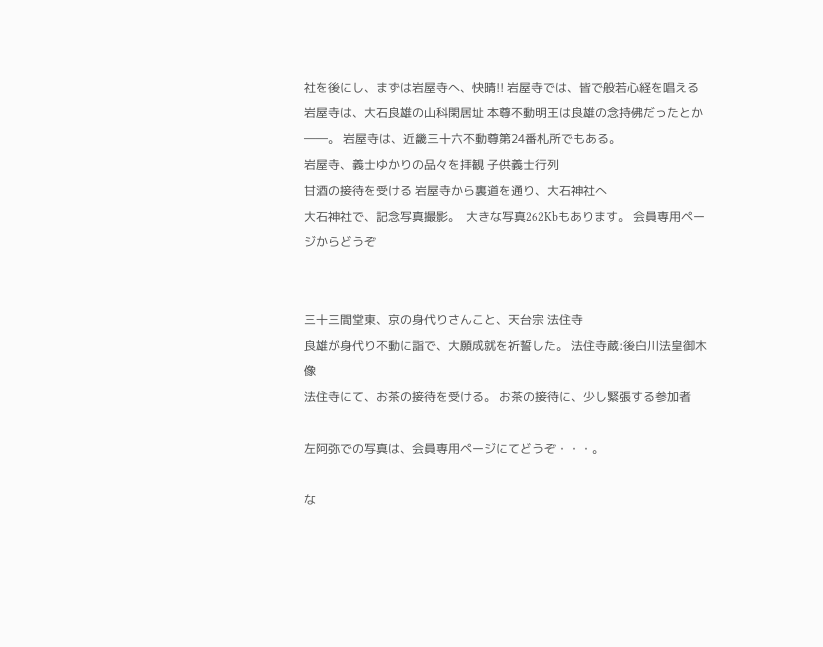社を後にし、まずは岩屋寺へ、快晴!! 岩屋寺では、皆で般若心経を唱える
岩屋寺は、大石良雄の山科閑居址 本尊不動明王は良雄の念持佛だったとか――。 岩屋寺は、近畿三十六不動尊第24番札所でもある。
岩屋寺、義士ゆかりの品々を拝観 子供義士行列
甘酒の接待を受ける 岩屋寺から裏道を通り、大石神社へ
大石神社で、記念写真撮影。  大きな写真262Kbもあります。 会員専用ページからどうぞ


三十三間堂東、京の身代りさんこと、天台宗 法住寺
良雄が身代り不動に詣で、大願成就を祈誓した。 法住寺蔵:後白川法皇御木像
法住寺にて、お茶の接待を受ける。 お茶の接待に、少し緊張する参加者

左阿弥での写真は、会員専用ページにてどうぞ・・・。

な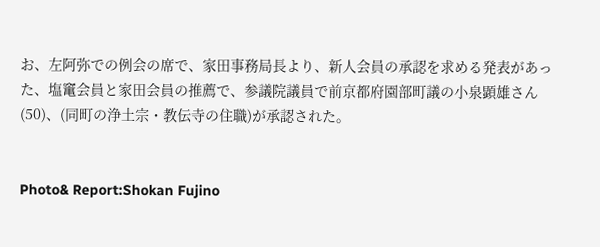お、左阿弥での例会の席で、家田事務局長より、新人会員の承認を求める発表があった、塩竃会員と家田会員の推薦で、参議院議員で前京都府園部町議の小泉顕雄さん(50)、(同町の浄土宗・教伝寺の住職)が承認された。


Photo& Report:Shokan Fujino